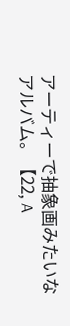アーティーで抽象画みたいなアルバム。【22, A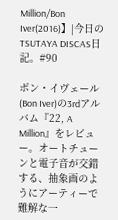Million/Bon Iver(2016)】|今日のTSUTAYA DISCAS日記。#90

ボン・イヴェール(Bon Iver)の3rdアルバム『22, A Million』をレビュー。オートチューンと電子音が交錯する、抽象画のようにアーティーで難解な一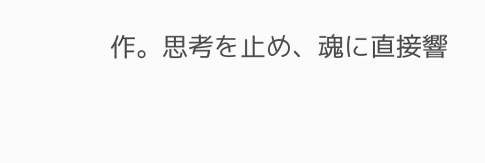作。思考を止め、魂に直接響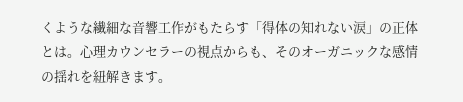くような繊細な音響工作がもたらす「得体の知れない涙」の正体とは。心理カウンセラーの視点からも、そのオーガニックな感情の揺れを紐解きます。